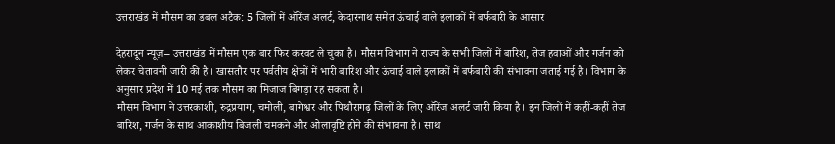उत्तराखंड में मौसम का डबल अटैक: 5 जिलों में ऑरेंज अलर्ट, केदारनाथ समेत ऊंचाई वाले इलाकों में बर्फबारी के आसार

देहरादून न्यूज़– उत्तराखंड में मौसम एक बार फिर करवट ले चुका है। मौसम विभाग ने राज्य के सभी जिलों में बारिश, तेज हवाओं और गर्जन को लेकर चेतावनी जारी की है। खासतौर पर पर्वतीय क्षेत्रों में भारी बारिश और ऊंचाई वाले इलाकों में बर्फबारी की संभावना जताई गई है। विभाग के अनुसार प्रदेश में 10 मई तक मौसम का मिजाज बिगड़ा रह सकता है।
मौसम विभाग ने उत्तरकाशी, रुद्रप्रयाग, चमोली, बागेश्वर और पिथौरागढ़ जिलों के लिए ऑरेंज अलर्ट जारी किया है। इन जिलों में कहीं-कहीं तेज बारिश, गर्जन के साथ आकाशीय बिजली चमकने और ओलावृष्टि होने की संभावना है। साथ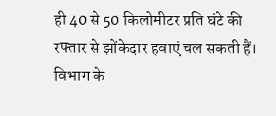ही 40 से 50 किलोमीटर प्रति घंटे की रफ्तार से झोंकेदार हवाएं चल सकती हैं।
विभाग के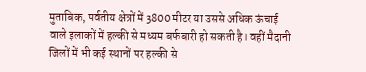मुताबिक, पर्वतीय क्षेत्रों में 3800 मीटर या उससे अधिक ऊंचाई वाले इलाकों में हल्की से मध्यम बर्फबारी हो सकती है। वहीं मैदानी जिलों में भी कई स्थानों पर हल्की से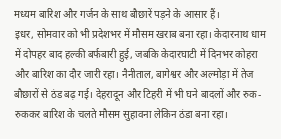मध्यम बारिश और गर्जन के साथ बौछारें पड़ने के आसार हैं।
इधर, सोमवार को भी प्रदेशभर में मौसम खराब बना रहा। केदारनाथ धाम में दोपहर बाद हल्की बर्फबारी हुई, जबकि केदारघाटी में दिनभर कोहरा और बारिश का दौर जारी रहा। नैनीताल, बागेश्वर और अल्मोड़ा में तेज बौछारों से ठंड बढ़ गई। देहरादून और टिहरी में भी घने बादलों और रुक-रुककर बारिश के चलते मौसम सुहावना लेकिन ठंडा बना रहा।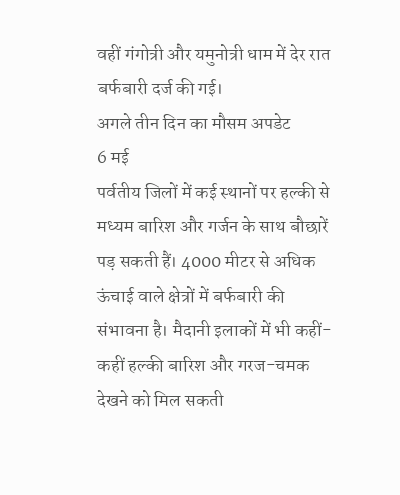वहीं गंगोत्री और यमुनोत्री धाम में देर रात बर्फबारी दर्ज की गई।
अगले तीन दिन का मौसम अपडेट
6 मई
पर्वतीय जिलों में कई स्थानों पर हल्की से मध्यम बारिश और गर्जन के साथ बौछारें पड़ सकती हैं। 4000 मीटर से अधिक ऊंचाई वाले क्षेत्रों में बर्फबारी की संभावना है। मैदानी इलाकों में भी कहीं-कहीं हल्की बारिश और गरज-चमक देखने को मिल सकती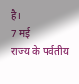है।
7 मई
राज्य के पर्वतीय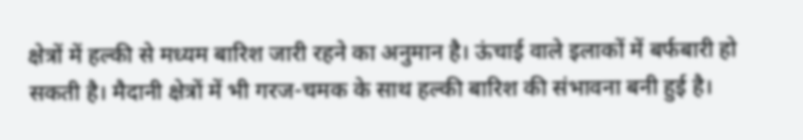क्षेत्रों में हल्की से मध्यम बारिश जारी रहने का अनुमान है। ऊंचाई वाले इलाकों में बर्फबारी हो सकती है। मैदानी क्षेत्रों में भी गरज-चमक के साथ हल्की बारिश की संभावना बनी हुई है।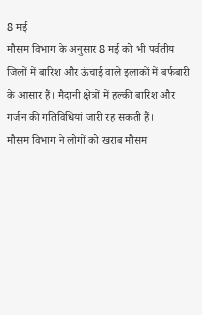8 मई
मौसम विभाग के अनुसार 8 मई को भी पर्वतीय जिलों में बारिश और ऊंचाई वाले इलाकों में बर्फबारी के आसार हैं। मैदानी क्षेत्रों में हल्की बारिश और गर्जन की गतिविधियां जारी रह सकती हैं।
मौसम विभाग ने लोगों को खराब मौसम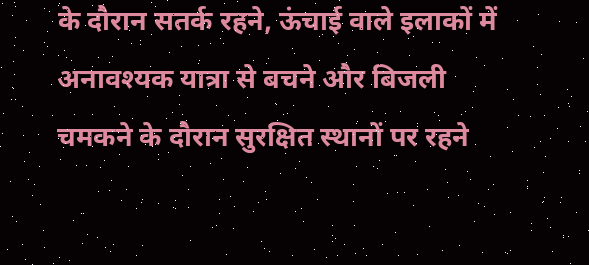के दौरान सतर्क रहने, ऊंचाई वाले इलाकों में अनावश्यक यात्रा से बचने और बिजली चमकने के दौरान सुरक्षित स्थानों पर रहने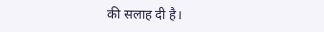की सलाह दी है।